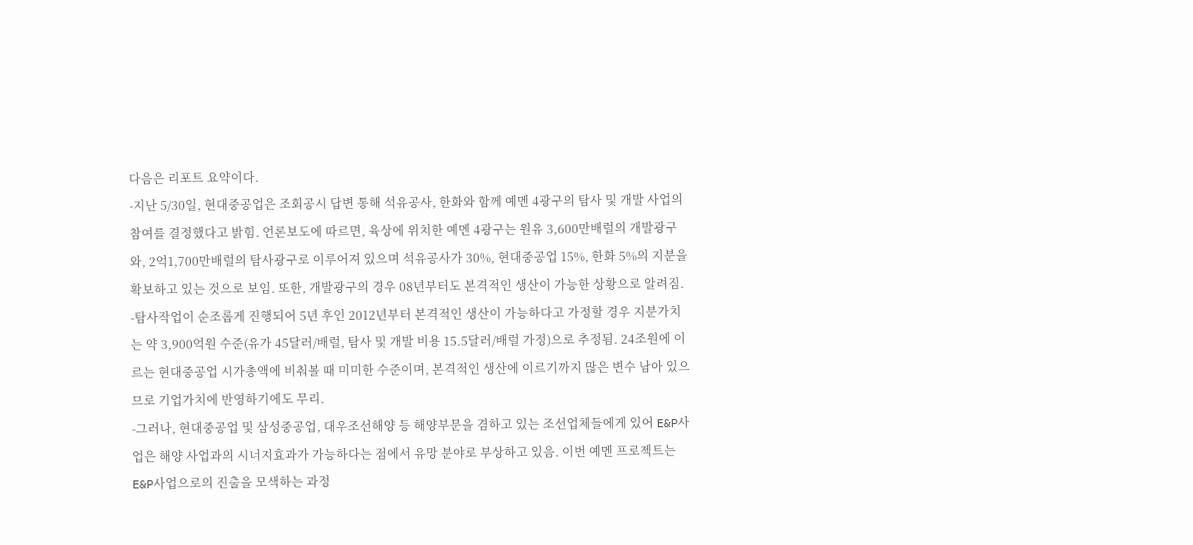다음은 리포트 요약이다.
-지난 5/30일, 현대중공업은 조회공시 답변 통해 석유공사, 한화와 함께 예멘 4광구의 탐사 및 개발 사업의 참여를 결정했다고 밝힘. 언론보도에 따르면, 육상에 위치한 예멘 4광구는 원유 3,600만배럴의 개발광구와, 2억1,700만배럴의 탐사광구로 이루어져 있으며 석유공사가 30%, 현대중공업 15%, 한화 5%의 지분을 확보하고 있는 것으로 보임. 또한, 개발광구의 경우 08년부터도 본격적인 생산이 가능한 상황으로 알려짐.
-탐사작업이 순조롭게 진행되어 5년 후인 2012년부터 본격적인 생산이 가능하다고 가정할 경우 지분가치는 약 3,900억원 수준(유가 45달러/배럴, 탐사 및 개발 비용 15.5달러/배럴 가정)으로 추정됨. 24조원에 이르는 현대중공업 시가총액에 비춰볼 때 미미한 수준이며, 본격적인 생산에 이르기까지 많은 변수 남아 있으므로 기업가치에 반영하기에도 무리.
-그러나, 현대중공업 및 삼성중공업, 대우조선해양 등 해양부문을 겸하고 있는 조선업체들에게 있어 E&P사업은 해양 사업과의 시너지효과가 가능하다는 점에서 유망 분야로 부상하고 있음. 이번 예멘 프로젝트는 E&P사업으로의 진출을 모색하는 과정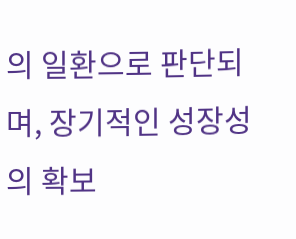의 일환으로 판단되며, 장기적인 성장성의 확보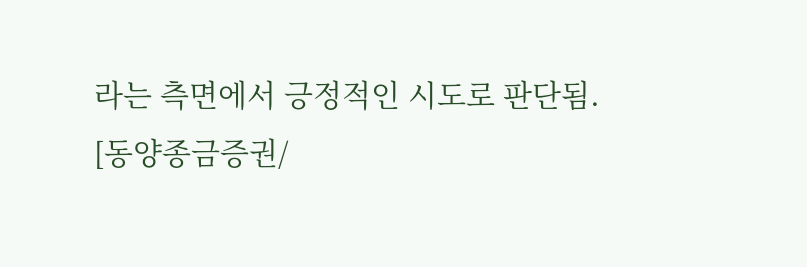라는 측면에서 긍정적인 시도로 판단됨.
[동양종금증권/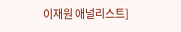이재원 애널리스트]